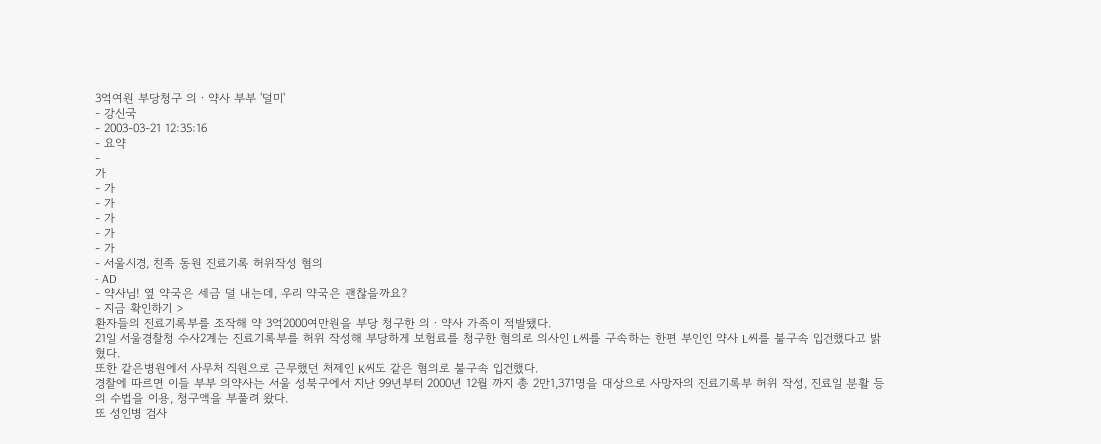3억여원 부당청구 의ㆍ약사 부부 '덜미'
- 강신국
- 2003-03-21 12:35:16
- 요약
-
가
- 가
- 가
- 가
- 가
- 가
- 서울시경, 친족 동원 진료기록 허위작성 혐의
- AD
- 약사님! 옆 약국은 세금 덜 내는데, 우리 약국은 괜찮을까요?
- 지금 확인하기 >
환자들의 진료기록부를 조작해 약 3억2000여만원을 부당 청구한 의ㆍ약사 가족이 적발됐다.
21일 서울경찰청 수사2계는 진료기록부를 허위 작성해 부당하게 보험료를 청구한 혐의로 의사인 L씨를 구속하는 한편 부인인 약사 L씨를 불구속 입건했다고 밝혔다.
또한 같은병원에서 사무처 직원으로 근무했던 처제인 K씨도 같은 혐의로 불구속 입건했다.
경찰에 따르면 이들 부부 의약사는 서울 성북구에서 지난 99년부터 2000년 12월 까지 총 2만1,371명을 대상으로 사망자의 진료기록부 허위 작성, 진료일 분활 등의 수법을 이용, 청구액을 부풀려 왔다.
또 성인병 검사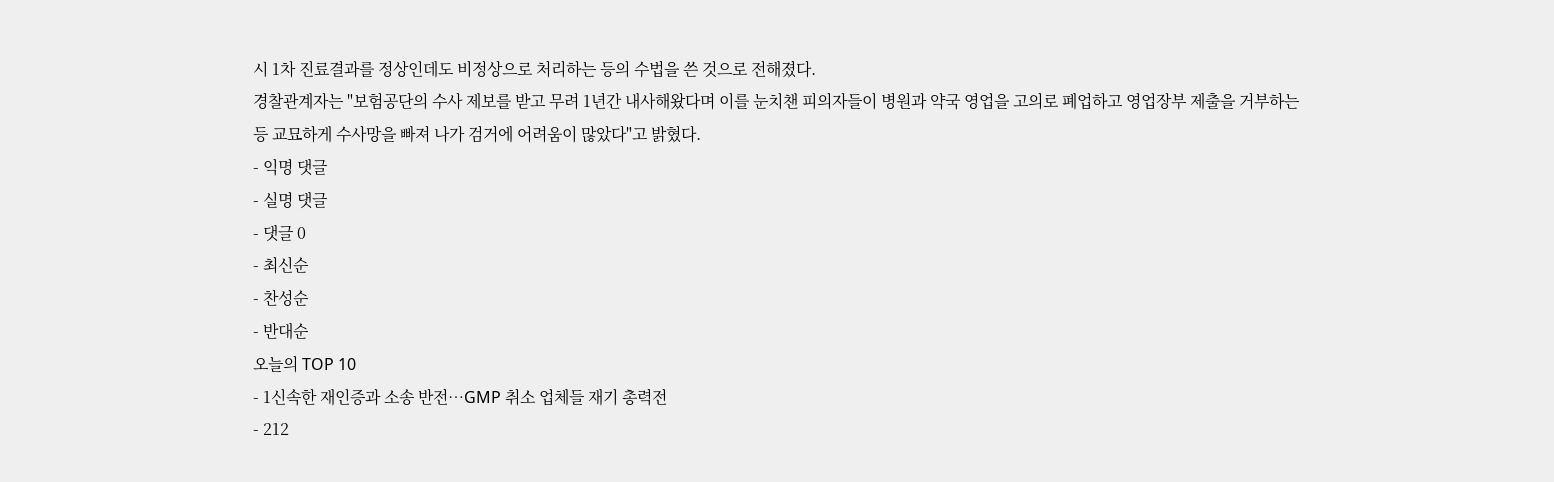시 1차 진료결과를 정상인데도 비정상으로 처리하는 등의 수법을 쓴 것으로 전해졌다.
경찰관계자는 "보험공단의 수사 제보를 받고 무려 1년간 내사해왔다며 이를 눈치챈 피의자들이 병원과 약국 영업을 고의로 폐업하고 영업장부 제출을 거부하는 등 교묘하게 수사망을 빠져 나가 검거에 어려움이 많았다"고 밝혔다.
- 익명 댓글
- 실명 댓글
- 댓글 0
- 최신순
- 찬성순
- 반대순
오늘의 TOP 10
- 1신속한 재인증과 소송 반전…GMP 취소 업체들 재기 총력전
- 212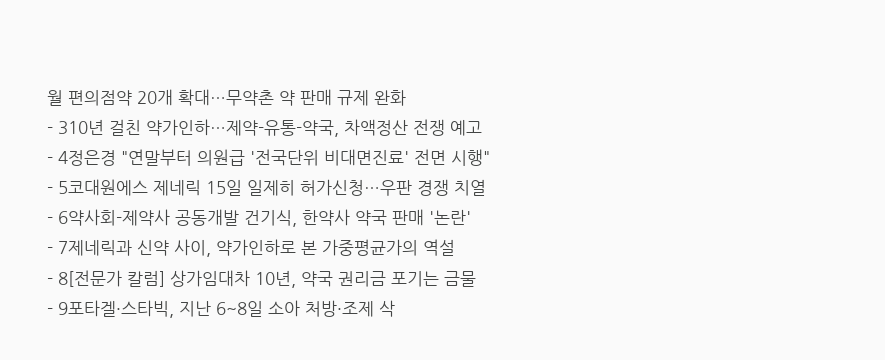월 편의점약 20개 확대…무약촌 약 판매 규제 완화
- 310년 걸친 약가인하…제약-유통-약국, 차액정산 전쟁 예고
- 4정은경 "연말부터 의원급 '전국단위 비대면진료' 전면 시행"
- 5코대원에스 제네릭 15일 일제히 허가신청…우판 경쟁 치열
- 6약사회-제약사 공동개발 건기식, 한약사 약국 판매 '논란'
- 7제네릭과 신약 사이, 약가인하로 본 가중평균가의 역설
- 8[전문가 칼럼] 상가임대차 10년, 약국 권리금 포기는 금물
- 9포타겔·스타빅, 지난 6~8일 소아 처방·조제 삭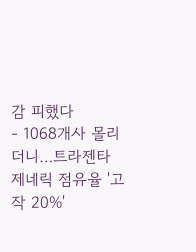감 피했다
- 1068개사 몰리더니…트라젠타 제네릭 점유율 '고작 20%'